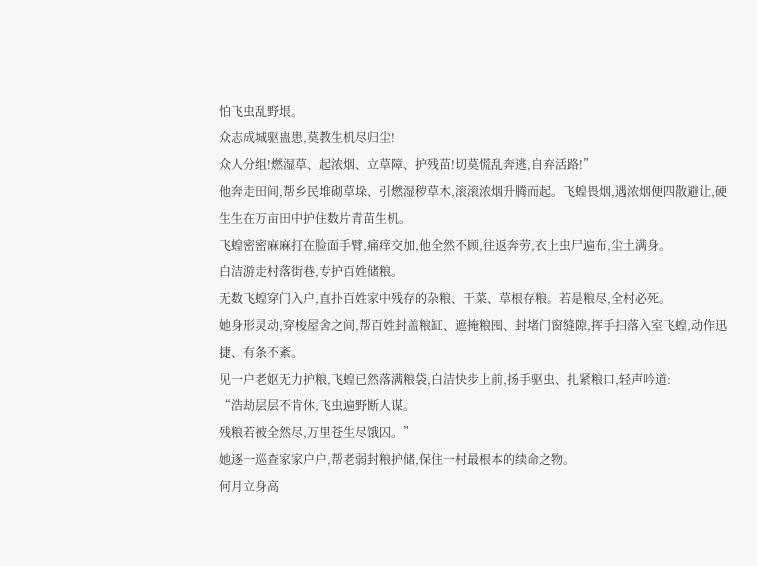怕飞虫乱野垠。
众志成城驱蛊患,莫教生机尽归尘!
众人分组!燃湿草、起浓烟、立草障、护残苗!切莫慌乱奔逃,自弃活路!”
他奔走田间,帮乡民堆砌草垛、引燃湿秽草木,滚滚浓烟升腾而起。飞蝗畏烟,遇浓烟便四散避让,硬生生在万亩田中护住数片青苗生机。
飞蝗密密麻麻打在脸面手臂,痛痒交加,他全然不顾,往返奔劳,衣上虫尸遍布,尘土满身。
白洁游走村落街巷,专护百姓储粮。
无数飞蝗穿门入户,直扑百姓家中残存的杂粮、干菜、草根存粮。若是粮尽,全村必死。
她身形灵动,穿梭屋舍之间,帮百姓封盖粮缸、遮掩粮囤、封堵门窗缝隙,挥手扫落入室飞蝗,动作迅捷、有条不紊。
见一户老妪无力护粮,飞蝗已然落满粮袋,白洁快步上前,扬手驱虫、扎紧粮口,轻声吟道:
“浩劫层层不肯休,飞虫遍野断人谋。
残粮若被全然尽,万里苍生尽饿囚。”
她逐一巡查家家户户,帮老弱封粮护储,保住一村最根本的续命之物。
何月立身高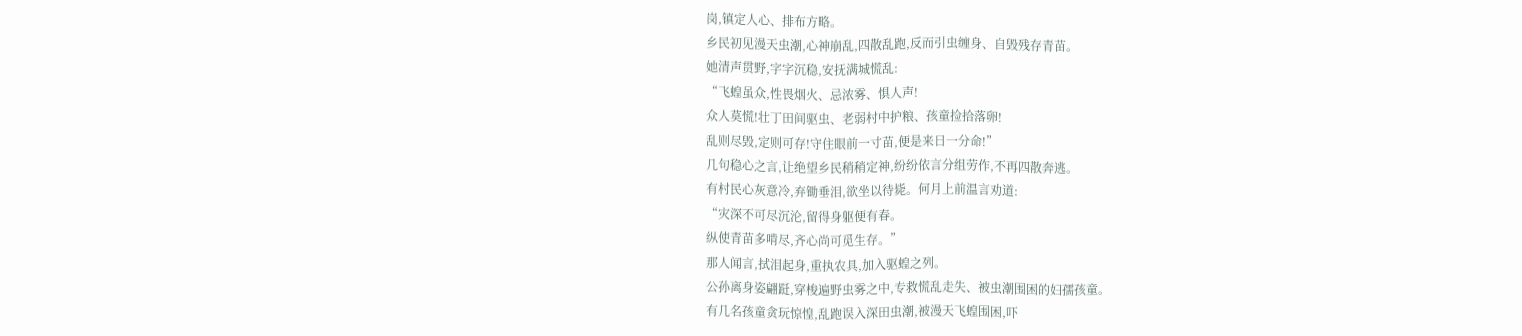岗,镇定人心、排布方略。
乡民初见漫天虫潮,心神崩乱,四散乱跑,反而引虫缠身、自毁残存青苗。
她清声贯野,字字沉稳,安抚满城慌乱:
“飞蝗虽众,性畏烟火、忌浓雾、惧人声!
众人莫慌!壮丁田间驱虫、老弱村中护粮、孩童捡拾落卵!
乱则尽毁,定则可存!守住眼前一寸苗,便是来日一分命!”
几句稳心之言,让绝望乡民稍稍定神,纷纷依言分组劳作,不再四散奔逃。
有村民心灰意冷,弃锄垂泪,欲坐以待毙。何月上前温言劝道:
“灾深不可尽沉沦,留得身躯便有春。
纵使青苗多啃尽,齐心尚可觅生存。”
那人闻言,拭泪起身,重执农具,加入驱蝗之列。
公孙离身姿翩跹,穿梭遍野虫雾之中,专救慌乱走失、被虫潮围困的妇孺孩童。
有几名孩童贪玩惊惶,乱跑误入深田虫潮,被漫天飞蝗围困,吓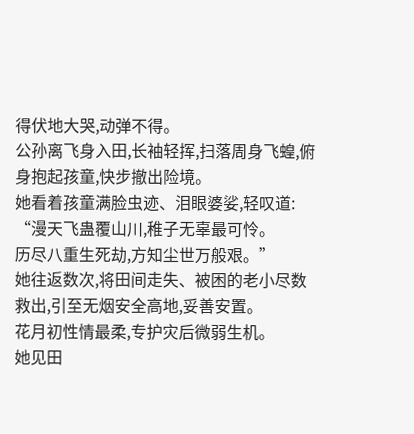得伏地大哭,动弹不得。
公孙离飞身入田,长袖轻挥,扫落周身飞蝗,俯身抱起孩童,快步撤出险境。
她看着孩童满脸虫迹、泪眼婆娑,轻叹道:
“漫天飞蛊覆山川,稚子无辜最可怜。
历尽八重生死劫,方知尘世万般艰。”
她往返数次,将田间走失、被困的老小尽数救出,引至无烟安全高地,妥善安置。
花月初性情最柔,专护灾后微弱生机。
她见田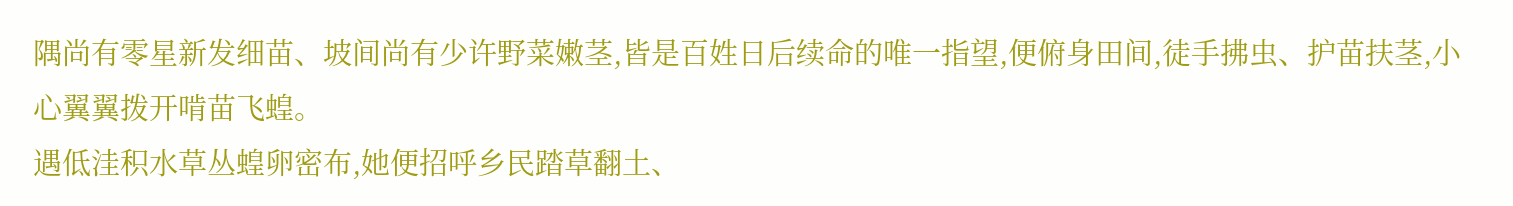隅尚有零星新发细苗、坡间尚有少许野菜嫩茎,皆是百姓日后续命的唯一指望,便俯身田间,徒手拂虫、护苗扶茎,小心翼翼拨开啃苗飞蝗。
遇低洼积水草丛蝗卵密布,她便招呼乡民踏草翻土、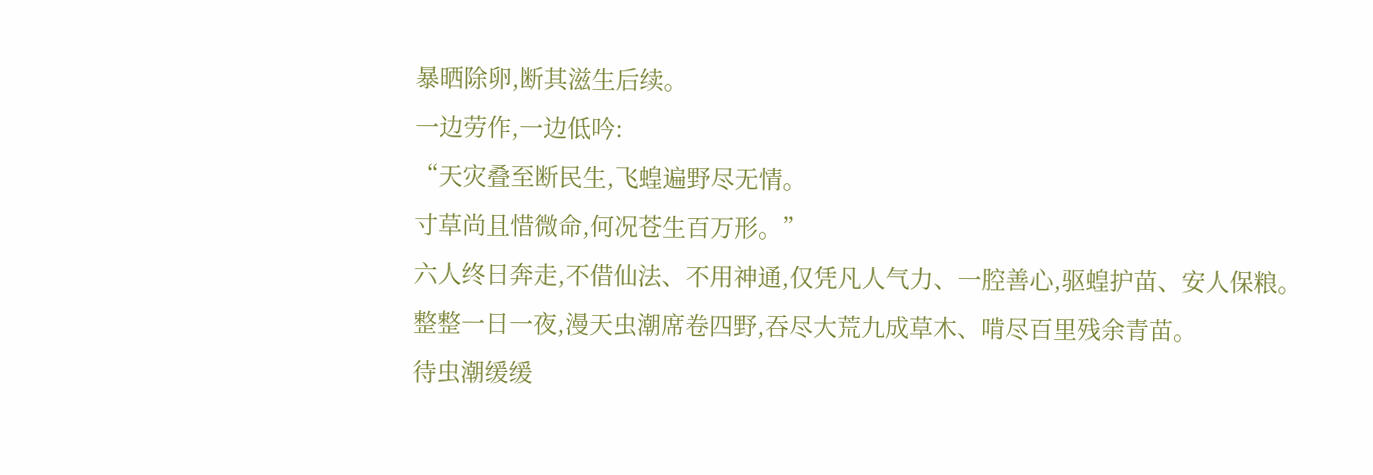暴晒除卵,断其滋生后续。
一边劳作,一边低吟:
“天灾叠至断民生,飞蝗遍野尽无情。
寸草尚且惜微命,何况苍生百万形。”
六人终日奔走,不借仙法、不用神通,仅凭凡人气力、一腔善心,驱蝗护苗、安人保粮。
整整一日一夜,漫天虫潮席卷四野,吞尽大荒九成草木、啃尽百里残余青苗。
待虫潮缓缓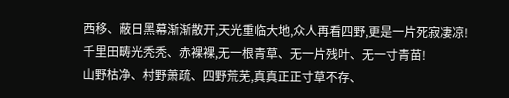西移、蔽日黑幕渐渐散开,天光重临大地,众人再看四野,更是一片死寂凄凉!
千里田畴光秃秃、赤裸裸,无一根青草、无一片残叶、无一寸青苗!
山野枯净、村野萧疏、四野荒芜,真真正正寸草不存、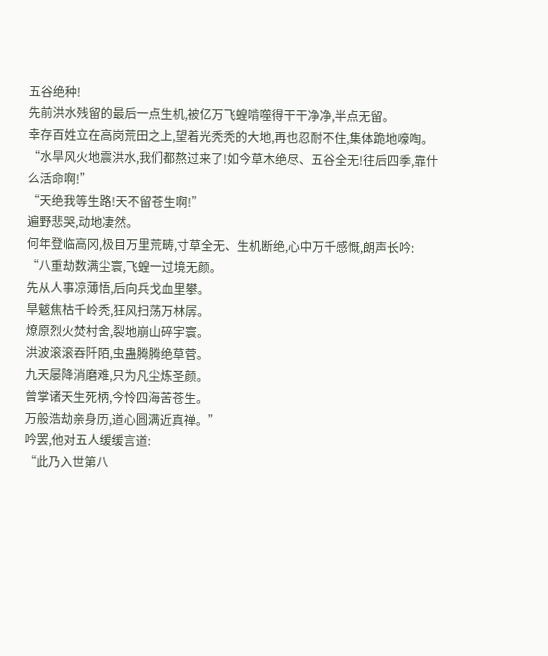五谷绝种!
先前洪水残留的最后一点生机,被亿万飞蝗啃噬得干干净净,半点无留。
幸存百姓立在高岗荒田之上,望着光秃秃的大地,再也忍耐不住,集体跪地嚎啕。
“水旱风火地震洪水,我们都熬过来了!如今草木绝尽、五谷全无!往后四季,靠什么活命啊!”
“天绝我等生路!天不留苍生啊!”
遍野悲哭,动地凄然。
何年登临高冈,极目万里荒畴,寸草全无、生机断绝,心中万千感慨,朗声长吟:
“八重劫数满尘寰,飞蝗一过境无颜。
先从人事凉薄悟,后向兵戈血里攀。
旱魃焦枯千岭秃,狂风扫荡万林孱。
燎原烈火焚村舍,裂地崩山碎宇寰。
洪波滚滚吞阡陌,虫蛊腾腾绝草菅。
九天屡降消磨难,只为凡尘炼圣颜。
曾掌诸天生死柄,今怜四海苦苍生。
万般浩劫亲身历,道心圆满近真禅。”
吟罢,他对五人缓缓言道:
“此乃入世第八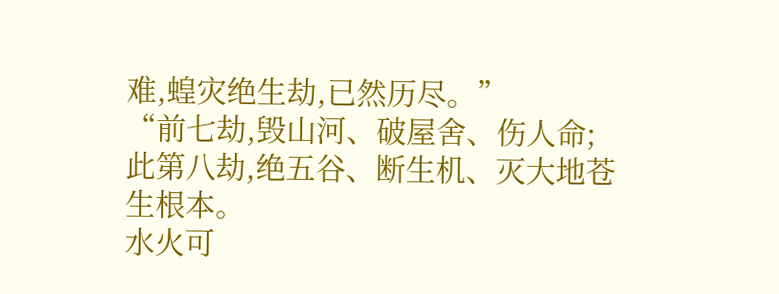难,蝗灾绝生劫,已然历尽。”
“前七劫,毁山河、破屋舍、伤人命;此第八劫,绝五谷、断生机、灭大地苍生根本。
水火可